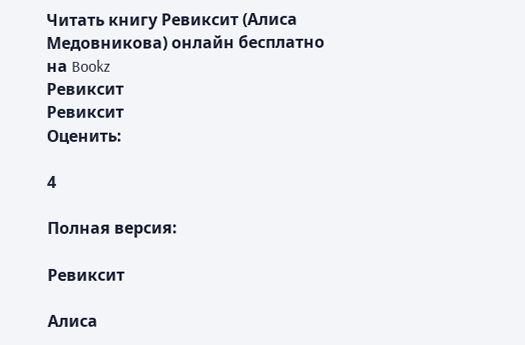Читать книгу Ревиксит (Алиса Медовникова) онлайн бесплатно на Bookz
Ревиксит
Ревиксит
Оценить:

4

Полная версия:

Ревиксит

Алиса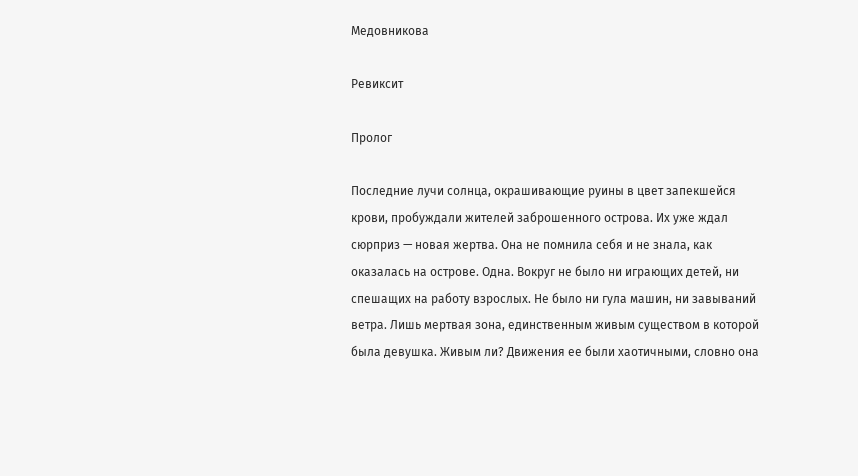Медовникова

Ревиксит

Пролог

Последние лучи солнца, окрашивающие руины в цвет запекшейся крови, пробуждали жителей заброшенного острова. Их уже ждал сюрприз — новая жертва. Она не помнила себя и не знала, как оказалась на острове. Одна. Вокруг не было ни играющих детей, ни спешащих на работу взрослых. Не было ни гула машин, ни завываний ветра. Лишь мертвая зона, единственным живым существом в которой была девушка. Живым ли? Движения ее были хаотичными, словно она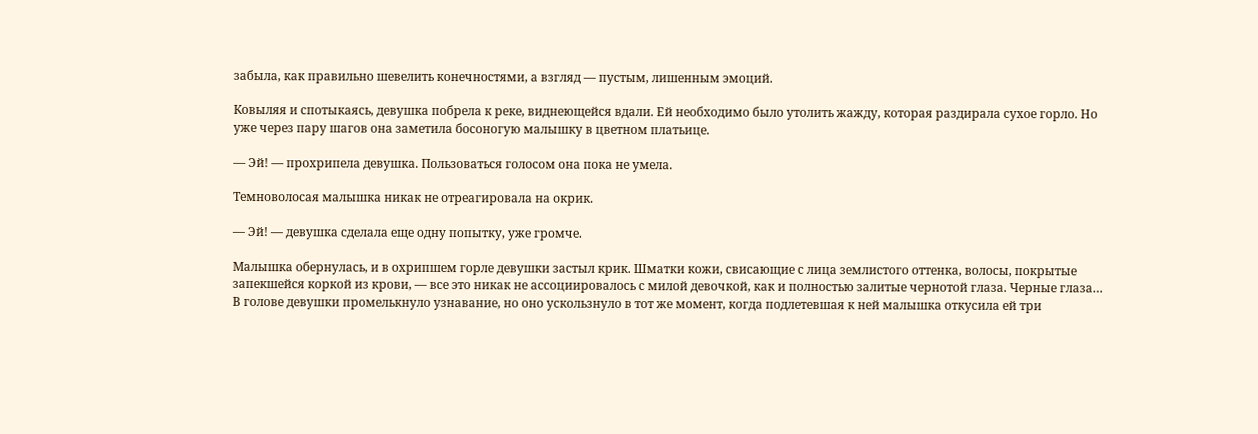забыла, как правильно шевелить конечностями, а взгляд — пустым, лишенным эмоций.

Ковыляя и спотыкаясь, девушка побрела к реке, виднеющейся вдали. Ей необходимо было утолить жажду, которая раздирала сухое горло. Но уже через пару шагов она заметила босоногую малышку в цветном платьице.

— Эй! — прохрипела девушка. Пользоваться голосом она пока не умела.

Темноволосая малышка никак не отреагировала на окрик.

— Эй! — девушка сделала еще одну попытку, уже громче.

Малышка обернулась, и в охрипшем горле девушки застыл крик. Шматки кожи, свисающие с лица землистого оттенка, волосы, покрытые запекшейся коркой из крови, — все это никак не ассоциировалось с милой девочкой, как и полностью залитые чернотой глаза. Черные глаза… В голове девушки промелькнуло узнавание, но оно ускользнуло в тот же момент, когда подлетевшая к ней малышка откусила ей три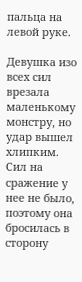пальца на левой руке.

Девушка изо всех сил врезала маленькому монстру, но удар вышел хлипким. Сил на сражение у нее не было, поэтому она бросилась в сторону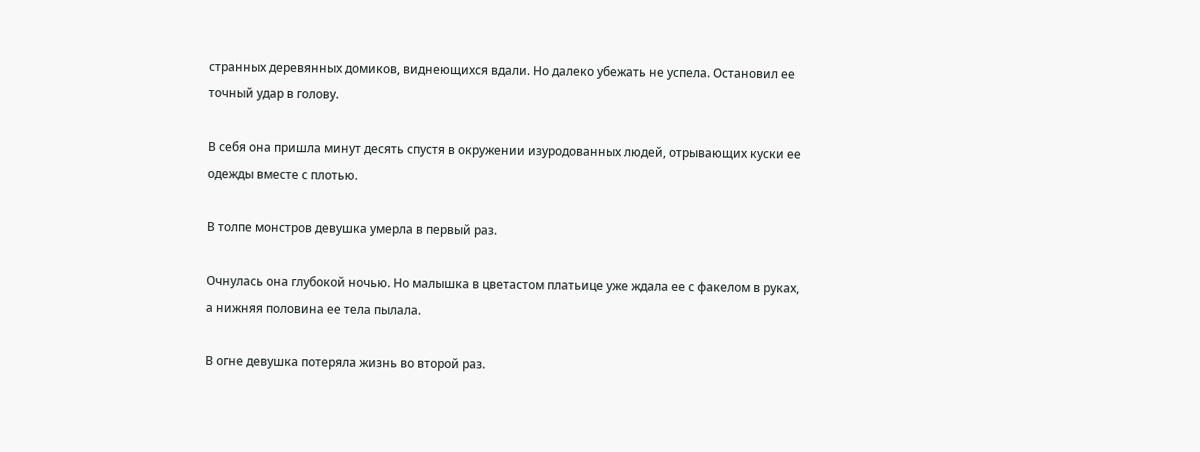странных деревянных домиков, виднеющихся вдали. Но далеко убежать не успела. Остановил ее точный удар в голову.

В себя она пришла минут десять спустя в окружении изуродованных людей, отрывающих куски ее одежды вместе с плотью.

В толпе монстров девушка умерла в первый раз.

Очнулась она глубокой ночью. Но малышка в цветастом платьице уже ждала ее с факелом в руках, а нижняя половина ее тела пылала.

В огне девушка потеряла жизнь во второй раз.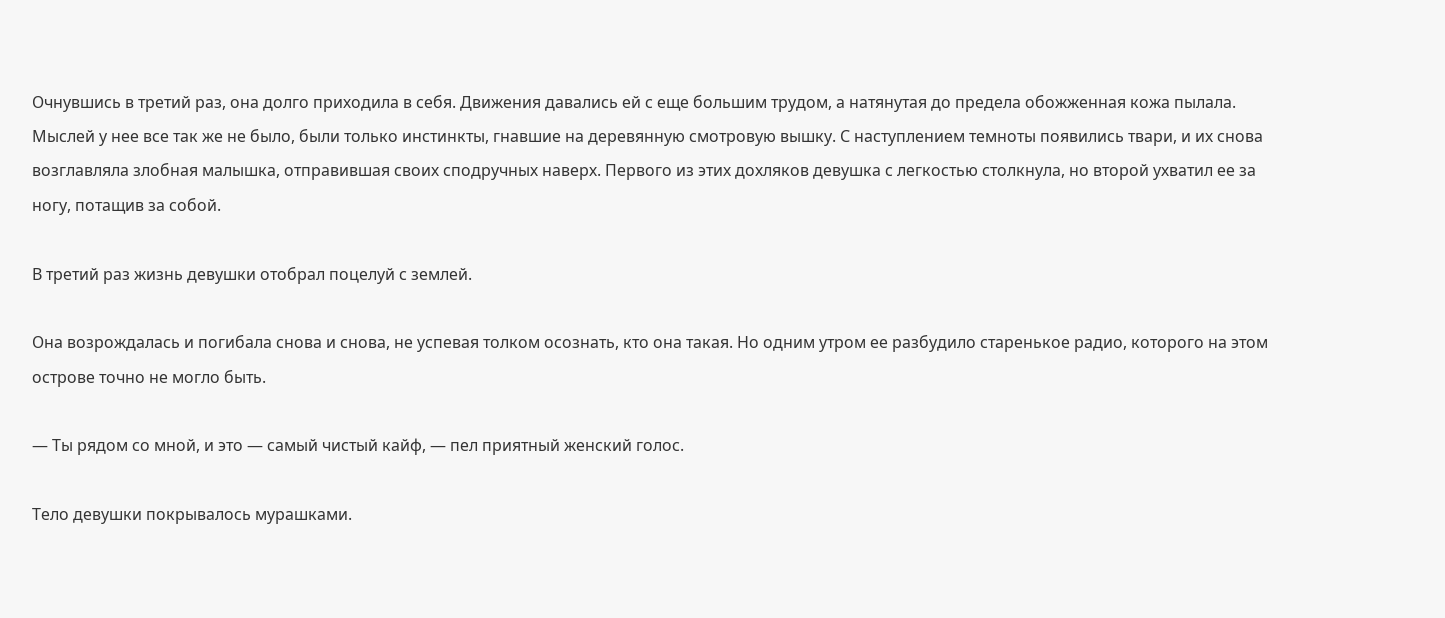Очнувшись в третий раз, она долго приходила в себя. Движения давались ей с еще большим трудом, а натянутая до предела обожженная кожа пылала. Мыслей у нее все так же не было, были только инстинкты, гнавшие на деревянную смотровую вышку. С наступлением темноты появились твари, и их снова возглавляла злобная малышка, отправившая своих сподручных наверх. Первого из этих дохляков девушка с легкостью столкнула, но второй ухватил ее за ногу, потащив за собой.

В третий раз жизнь девушки отобрал поцелуй с землей.

Она возрождалась и погибала снова и снова, не успевая толком осознать, кто она такая. Но одним утром ее разбудило старенькое радио, которого на этом острове точно не могло быть.

— Ты рядом со мной, и это — самый чистый кайф, — пел приятный женский голос.

Тело девушки покрывалось мурашками.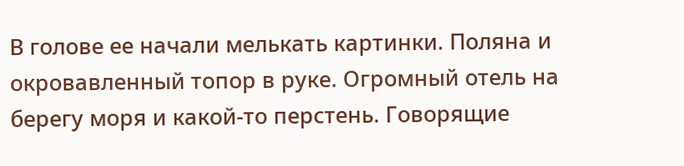В голове ее начали мелькать картинки. Поляна и окровавленный топор в руке. Огромный отель на берегу моря и какой-то перстень. Говорящие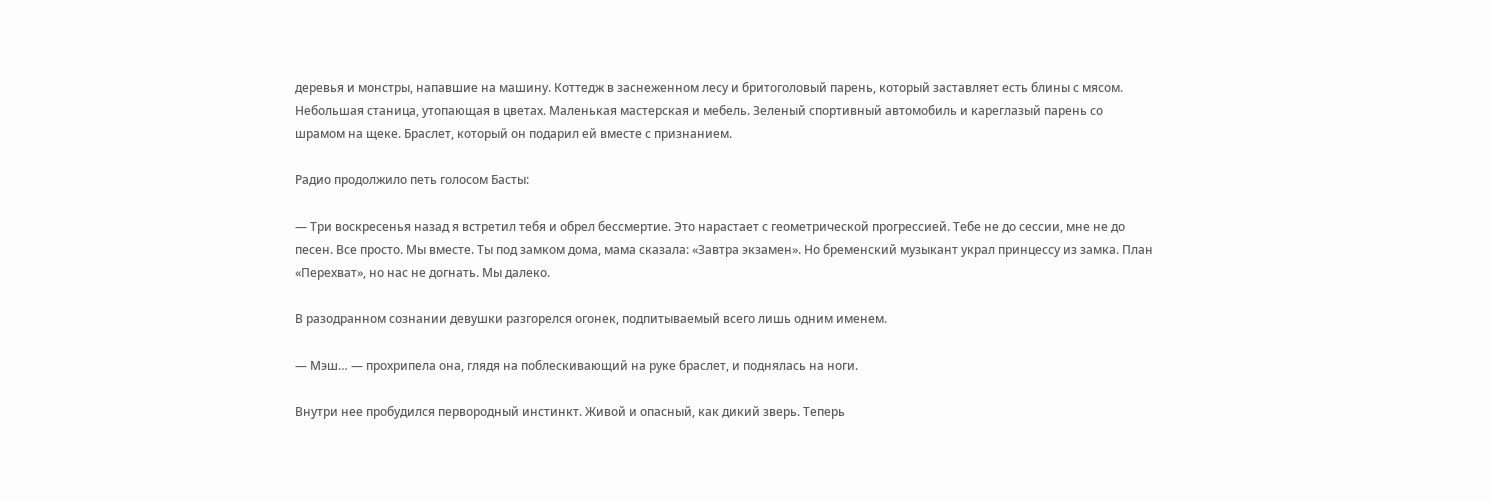деревья и монстры, напавшие на машину. Коттедж в заснеженном лесу и бритоголовый парень, который заставляет есть блины с мясом. Небольшая станица, утопающая в цветах. Маленькая мастерская и мебель. Зеленый спортивный автомобиль и кареглазый парень со шрамом на щеке. Браслет, который он подарил ей вместе с признанием.

Радио продолжило петь голосом Басты:

— Три воскресенья назад я встретил тебя и обрел бессмертие. Это нарастает с геометрической прогрессией. Тебе не до сессии, мне не до песен. Все просто. Мы вместе. Ты под замком дома, мама сказала: «Завтра экзамен». Но бременский музыкант украл принцессу из замка. План «Перехват», но нас не догнать. Мы далеко.

В разодранном сознании девушки разгорелся огонек, подпитываемый всего лишь одним именем.

— Мэш… — прохрипела она, глядя на поблескивающий на руке браслет, и поднялась на ноги.

Внутри нее пробудился первородный инстинкт. Живой и опасный, как дикий зверь. Теперь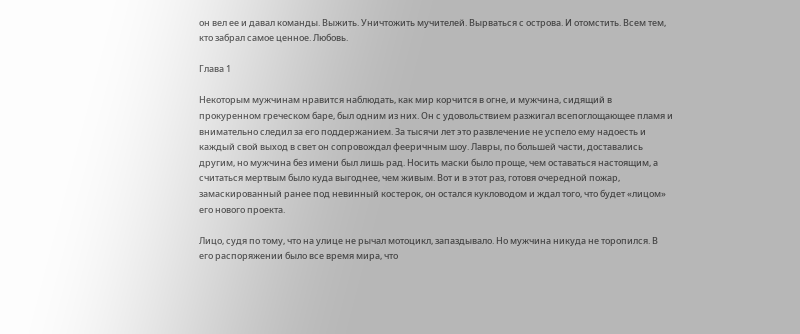он вел ее и давал команды. Выжить. Уничтожить мучителей. Вырваться с острова. И отомстить. Всем тем, кто забрал самое ценное. Любовь.

Глава 1

Некоторым мужчинам нравится наблюдать, как мир корчится в огне, и мужчина, сидящий в прокуренном греческом баре, был одним из них. Он с удовольствием разжигал всепоглощающее пламя и внимательно следил за его поддержанием. За тысячи лет это развлечение не успело ему надоесть и каждый свой выход в свет он сопровождал фееричным шоу. Лавры, по большей части, доставались другим, но мужчина без имени был лишь рад. Носить маски было проще, чем оставаться настоящим, а считаться мертвым было куда выгоднее, чем живым. Вот и в этот раз, готовя очередной пожар, замаскированный ранее под невинный костерок, он остался кукловодом и ждал того, что будет «лицом» его нового проекта.

Лицо, судя по тому, что на улице не рычал мотоцикл, запаздывало. Но мужчина никуда не торопился. В его распоряжении было все время мира, что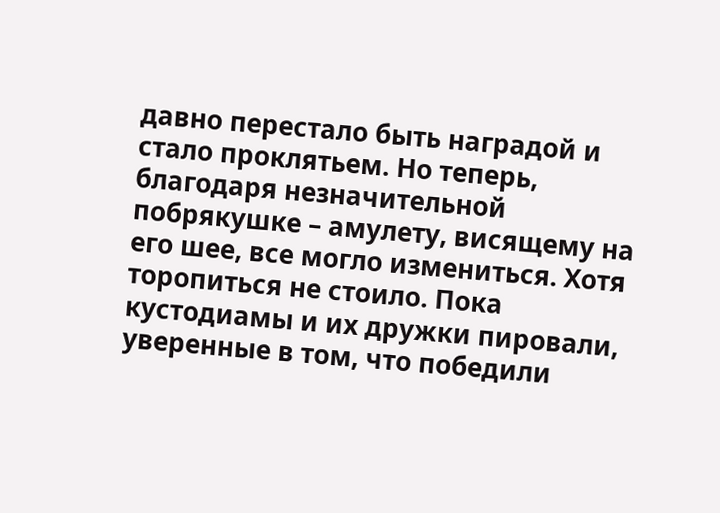давно перестало быть наградой и стало проклятьем. Но теперь, благодаря незначительной побрякушке – амулету, висящему на его шее, все могло измениться. Хотя торопиться не стоило. Пока кустодиамы и их дружки пировали, уверенные в том, что победили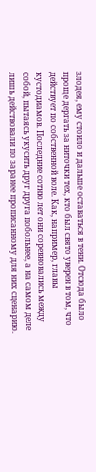злодея, ему стоило и дальше оставаться в тени. Отсюда было проще дергать за ниточки тех, кто был свято уверен в том, что действует по собственной воле. Как, например, главы кустодиамов. Последние сотню лет они соревновались между собой, пытаясь укусить друг друга побольнее, а на самом деле лишь действовали по заранее прописанному для них сценарию.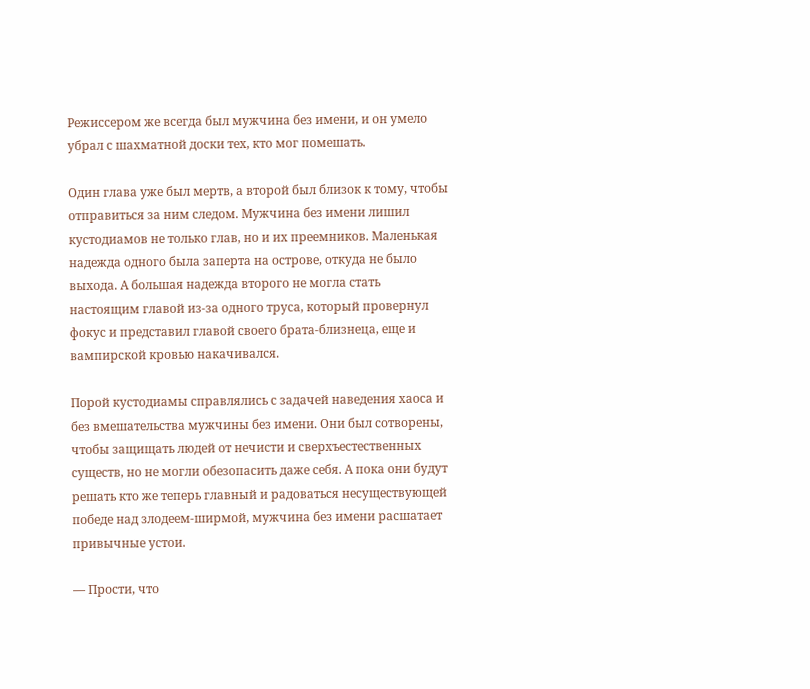Режиссером же всегда был мужчина без имени, и он умело убрал с шахматной доски тех, кто мог помешать.

Один глава уже был мертв, а второй был близок к тому, чтобы отправиться за ним следом. Мужчина без имени лишил кустодиамов не только глав, но и их преемников. Маленькая надежда одного была заперта на острове, откуда не было выхода. А большая надежда второго не могла стать настоящим главой из-за одного труса, который провернул фокус и представил главой своего брата-близнеца, еще и вампирской кровью накачивался.

Порой кустодиамы справлялись с задачей наведения хаоса и без вмешательства мужчины без имени. Они был сотворены, чтобы защищать людей от нечисти и сверхъестественных существ, но не могли обезопасить даже себя. А пока они будут решать кто же теперь главный и радоваться несуществующей победе над злодеем-ширмой, мужчина без имени расшатает привычные устои.

— Прости, что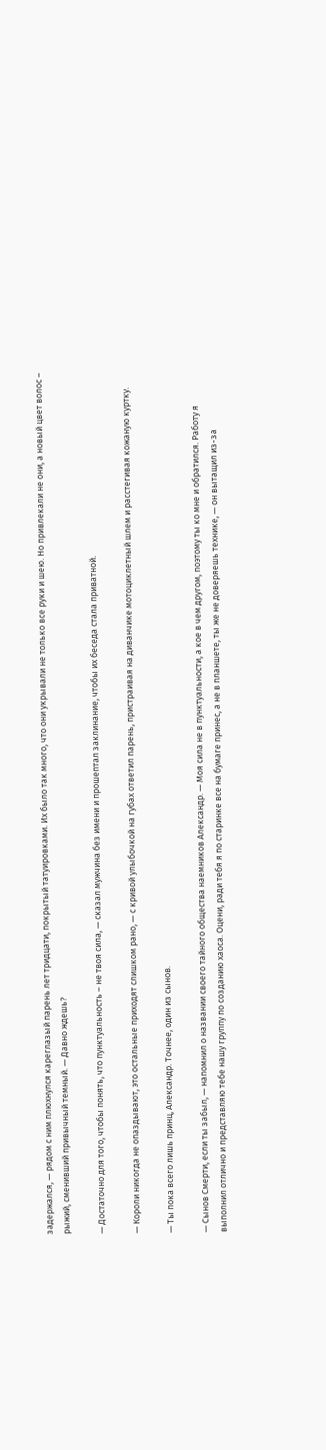задержался, — рядом с ним плюхнулся кареглазый парень лет тридцати, покрытый татуировками. Их было так много, что они укрывали не только все руки и шею. Но привлекали не они, а новый цвет волос – рыжий, сменивший привычный темный. — Давно ждешь?

— Достаточно для того, чтобы понять, что пунктуальность – не твоя сила, — сказал мужчина без имени и прошептал заклинание, чтобы их беседа стала приватной.

— Короли никогда не опаздывают, это остальные приходят слишком рано, — с кривой улыбочкой на губах ответил парень, пристраивая на диванчике мотоциклетный шлем и расстегивая кожаную куртку.

— Ты пока всего лишь принц, Александр. Точнее, один из сынов.

— Сынов Смерти, если ты забыл, — напомнил о названии своего тайного общества наемников Александр. — Моя сила не в пунктуальности, а кое в чем другом, поэтому ты ко мне и обратился. Работу я выполнил отлично и представляю тебе нашу группу по созданию хаоса. Оцени, ради тебя я по старинке все на бумаге принес, а не в планшете, ты же не доверяешь технике, — он вытащил из-за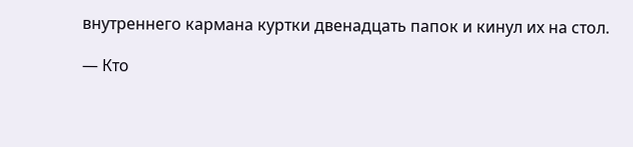внутреннего кармана куртки двенадцать папок и кинул их на стол.

— Кто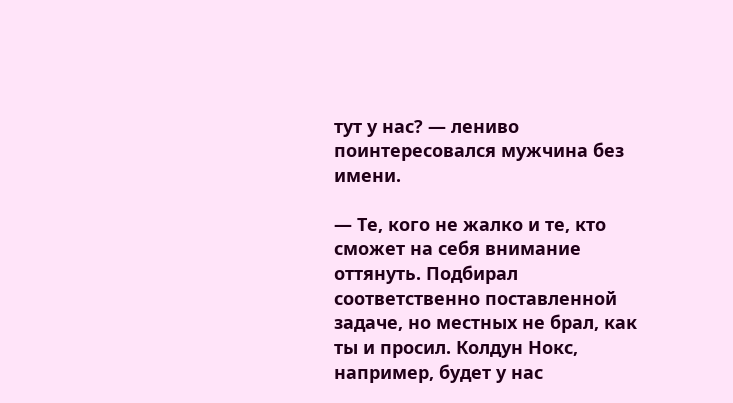тут у нас? — лениво поинтересовался мужчина без имени.

— Те, кого не жалко и те, кто сможет на себя внимание оттянуть. Подбирал соответственно поставленной задаче, но местных не брал, как ты и просил. Колдун Нокс, например, будет у нас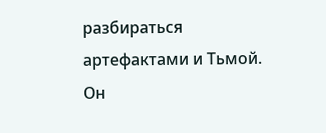разбираться артефактами и Тьмой. Он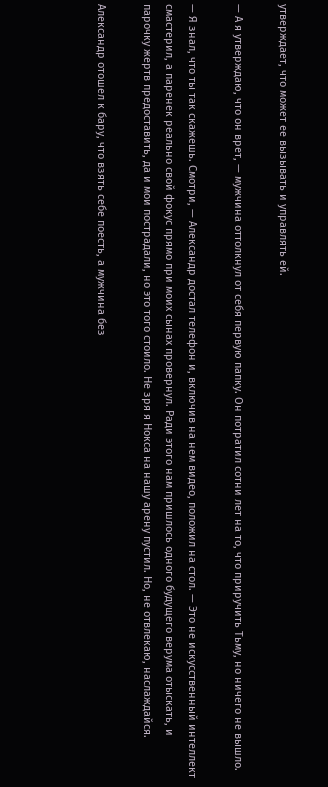утверждает, что может ее вызывать и управлять ей.

— А я утверждаю, что он врет, — мужчина оттолкнул от себя первую папку. Он потратил сотни лет на то, что приручить Тьму, но ничего не вышло.

— Я знал, что ты так скажешь. Смотри, — Александр достал телефон и, включив на нем видео, положил на стол. — Это не искусственный интеллект смастерил, а паренек реально свой фокус прямо при моих сынах провернул. Ради этого нам пришлось одного будущего верума отыскать, и парочку жертв предоставить, да и мои пострадали, но это того стоило. Не зря я Нокса на нашу арену пустил. Но, не отвлекаю, наслаждайся.

Александр отошел к бару, что взять себе поесть, а мужчина без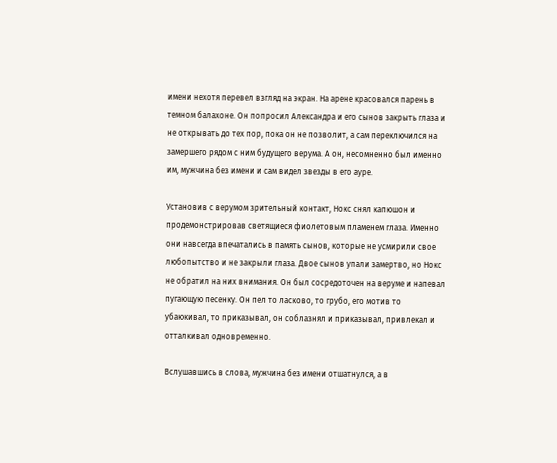имени нехотя перевел взгляд на экран. На арене красовался парень в темном балахоне. Он попросил Александра и его сынов закрыть глаза и не открывать до тех пор, пока он не позволит, а сам переключился на замершего рядом с ним будущего верума. А он, несомненно был именно им, мужчина без имени и сам видел звезды в его ауре.

Установив с верумом зрительный контакт, Нокс снял капюшон и продемонстрировав светящиеся фиолетовым пламенем глаза. Именно они навсегда впечатались в память сынов, которые не усмирили свое любопытство и не закрыли глаза. Двое сынов упали замертво, но Нокс не обратил на них внимания. Он был сосредоточен на веруме и напевал пугающую песенку. Он пел то ласково, то грубо, его мотив то убаюкивал, то приказывал, он соблазнял и приказывал, привлекал и отталкивал одновременно.

Вслушавшись в слова, мужчина без имени отшатнулся, а в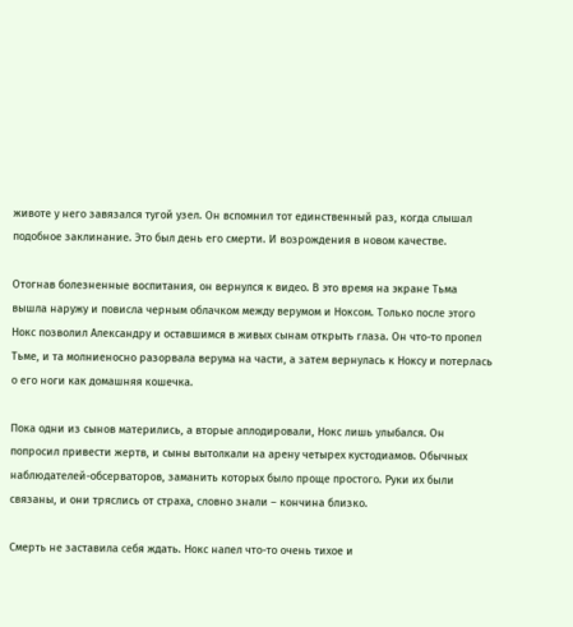животе у него завязался тугой узел. Он вспомнил тот единственный раз, когда слышал подобное заклинание. Это был день его смерти. И возрождения в новом качестве.

Отогнав болезненные воспитания, он вернулся к видео. В это время на экране Тьма вышла наружу и повисла черным облачком между верумом и Ноксом. Только после этого Нокс позволил Александру и оставшимся в живых сынам открыть глаза. Он что-то пропел Тьме, и та молниеносно разорвала верума на части, а затем вернулась к Ноксу и потерлась о его ноги как домашняя кошечка.

Пока одни из сынов матерились, а вторые аплодировали, Нокс лишь улыбался. Он попросил привести жертв, и сыны вытолкали на арену четырех кустодиамов. Обычных наблюдателей-обсерваторов, заманить которых было проще простого. Руки их были связаны, и они тряслись от страха, словно знали – кончина близко.

Смерть не заставила себя ждать. Нокс напел что-то очень тихое и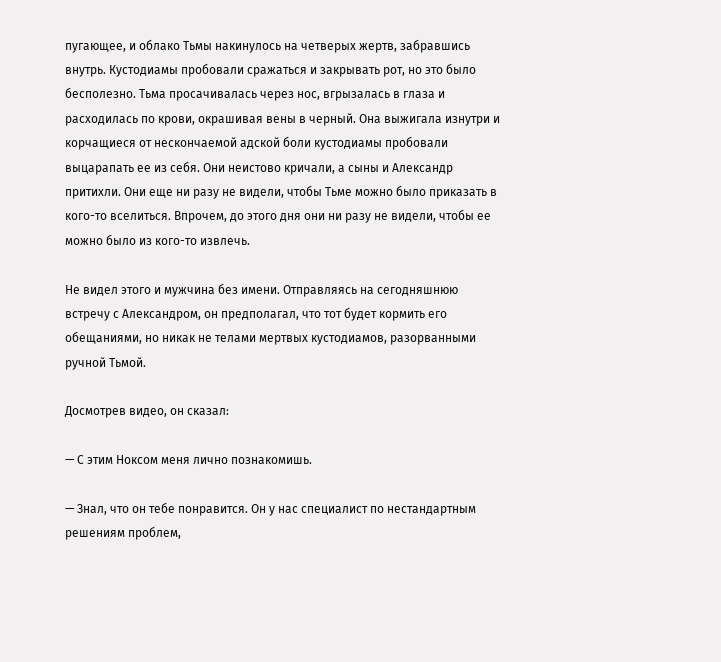пугающее, и облако Тьмы накинулось на четверых жертв, забравшись внутрь. Кустодиамы пробовали сражаться и закрывать рот, но это было бесполезно. Тьма просачивалась через нос, вгрызалась в глаза и расходилась по крови, окрашивая вены в черный. Она выжигала изнутри и корчащиеся от нескончаемой адской боли кустодиамы пробовали выцарапать ее из себя. Они неистово кричали, а сыны и Александр притихли. Они еще ни разу не видели, чтобы Тьме можно было приказать в кого-то вселиться. Впрочем, до этого дня они ни разу не видели, чтобы ее можно было из кого-то извлечь.

Не видел этого и мужчина без имени. Отправляясь на сегодняшнюю встречу с Александром, он предполагал, что тот будет кормить его обещаниями, но никак не телами мертвых кустодиамов, разорванными ручной Тьмой.

Досмотрев видео, он сказал:

— С этим Ноксом меня лично познакомишь.

— Знал, что он тебе понравится. Он у нас специалист по нестандартным решениям проблем,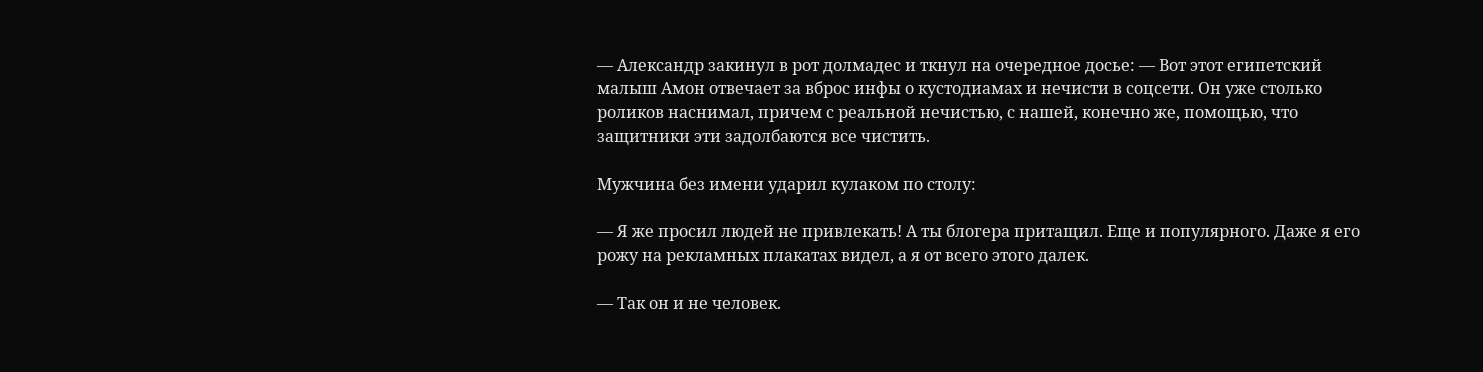— Александр закинул в рот долмадес и ткнул на очередное досье: — Вот этот египетский малыш Амон отвечает за вброс инфы о кустодиамах и нечисти в соцсети. Он уже столько роликов наснимал, причем с реальной нечистью, с нашей, конечно же, помощью, что защитники эти задолбаются все чистить.

Мужчина без имени ударил кулаком по столу:

— Я же просил людей не привлекать! А ты блогера притащил. Еще и популярного. Даже я его рожу на рекламных плакатах видел, а я от всего этого далек.

— Так он и не человек.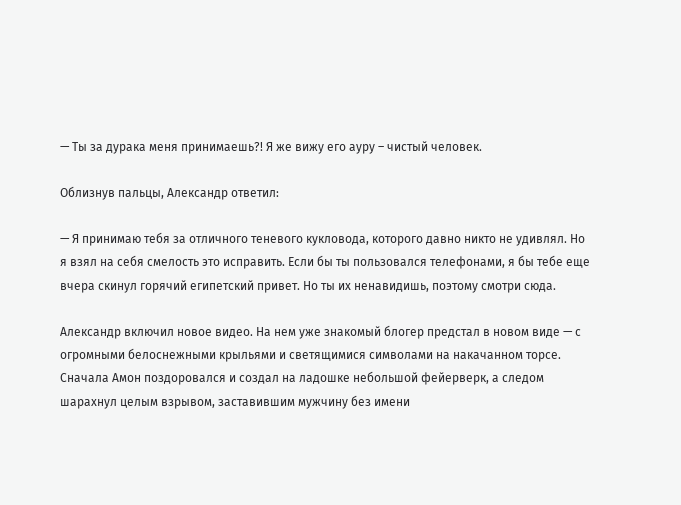— Ты за дурака меня принимаешь?! Я же вижу его ауру – чистый человек.

Облизнув пальцы, Александр ответил:

— Я принимаю тебя за отличного теневого кукловода, которого давно никто не удивлял. Но я взял на себя смелость это исправить. Если бы ты пользовался телефонами, я бы тебе еще вчера скинул горячий египетский привет. Но ты их ненавидишь, поэтому смотри сюда.

Александр включил новое видео. На нем уже знакомый блогер предстал в новом виде — с огромными белоснежными крыльями и светящимися символами на накачанном торсе. Сначала Амон поздоровался и создал на ладошке небольшой фейерверк, а следом шарахнул целым взрывом, заставившим мужчину без имени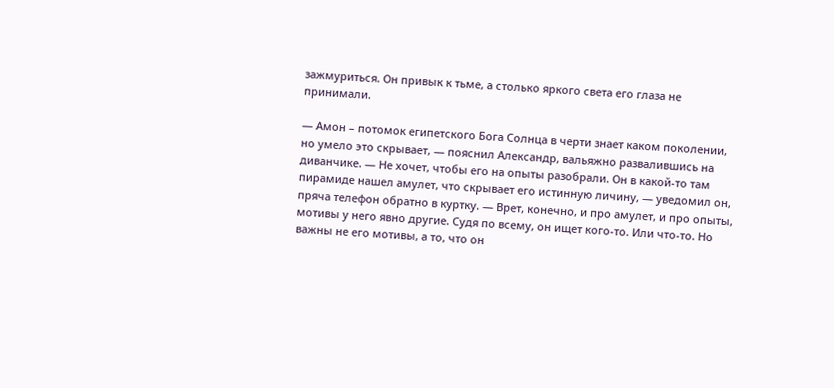зажмуриться. Он привык к тьме, а столько яркого света его глаза не принимали.

— Амон – потомок египетского Бога Солнца в черти знает каком поколении, но умело это скрывает, — пояснил Александр, вальяжно развалившись на диванчике. — Не хочет, чтобы его на опыты разобрали. Он в какой-то там пирамиде нашел амулет, что скрывает его истинную личину, — уведомил он, пряча телефон обратно в куртку. — Врет, конечно, и про амулет, и про опыты, мотивы у него явно другие. Судя по всему, он ищет кого-то. Или что-то. Но важны не его мотивы, а то, что он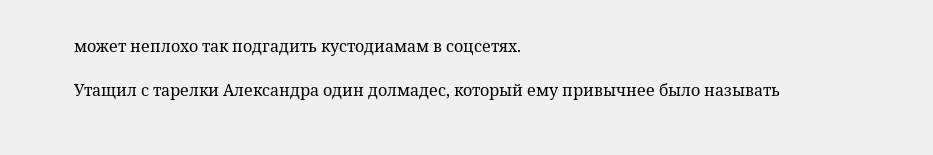может неплохо так подгадить кустодиамам в соцсетях.

Утащил с тарелки Александра один долмадес, который ему привычнее было называть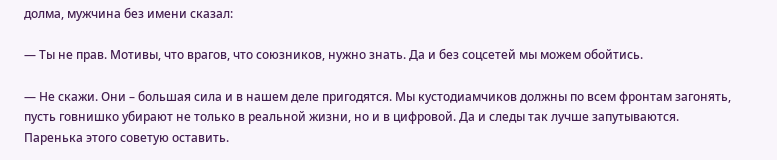долма, мужчина без имени сказал:

— Ты не прав. Мотивы, что врагов, что союзников, нужно знать. Да и без соцсетей мы можем обойтись.

— Не скажи. Они – большая сила и в нашем деле пригодятся. Мы кустодиамчиков должны по всем фронтам загонять, пусть говнишко убирают не только в реальной жизни, но и в цифровой. Да и следы так лучше запутываются. Паренька этого советую оставить.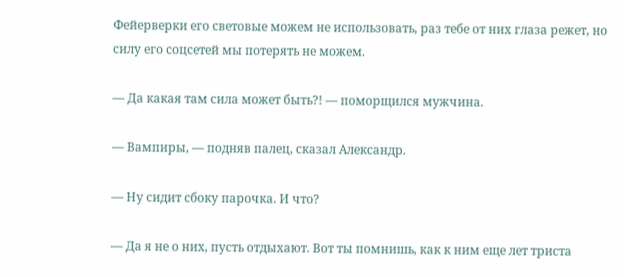Фейерверки его световые можем не использовать, раз тебе от них глаза режет, но силу его соцсетей мы потерять не можем.

— Да какая там сила может быть?! — поморщился мужчина.

— Вампиры, — подняв палец, сказал Александр.

— Ну сидит сбоку парочка. И что?

— Да я не о них, пусть отдыхают. Вот ты помнишь, как к ним еще лет триста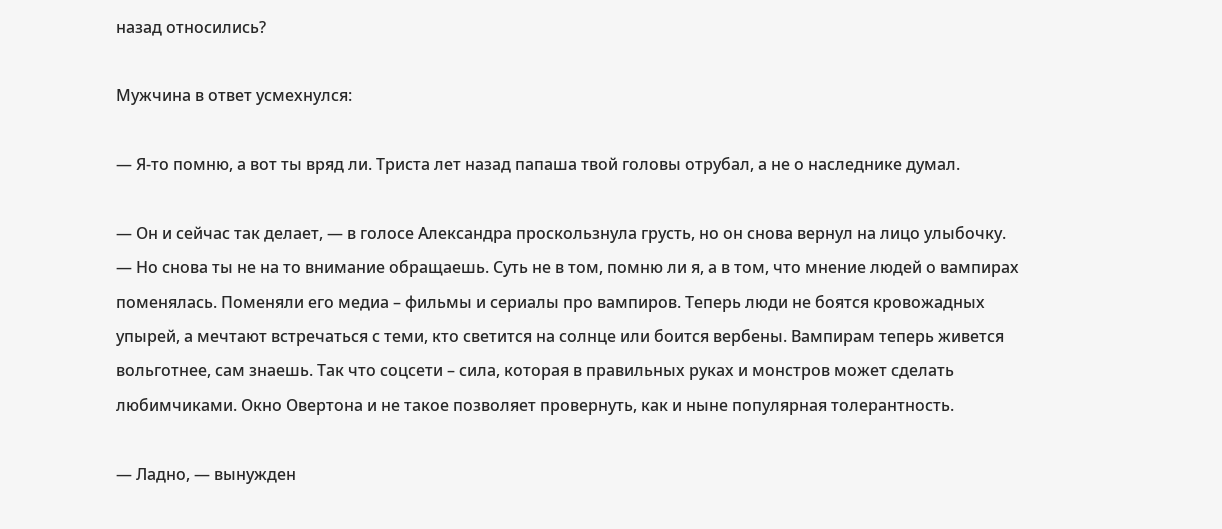назад относились?

Мужчина в ответ усмехнулся:

— Я-то помню, а вот ты вряд ли. Триста лет назад папаша твой головы отрубал, а не о наследнике думал.

— Он и сейчас так делает, — в голосе Александра проскользнула грусть, но он снова вернул на лицо улыбочку. — Но снова ты не на то внимание обращаешь. Суть не в том, помню ли я, а в том, что мнение людей о вампирах поменялась. Поменяли его медиа – фильмы и сериалы про вампиров. Теперь люди не боятся кровожадных упырей, а мечтают встречаться с теми, кто светится на солнце или боится вербены. Вампирам теперь живется вольготнее, сам знаешь. Так что соцсети – сила, которая в правильных руках и монстров может сделать любимчиками. Окно Овертона и не такое позволяет провернуть, как и ныне популярная толерантность.

— Ладно, — вынужден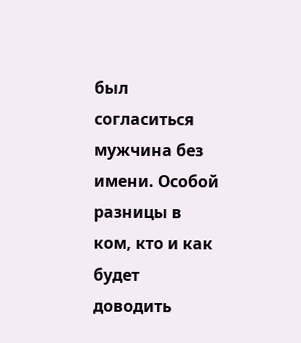был согласиться мужчина без имени. Особой разницы в ком, кто и как будет доводить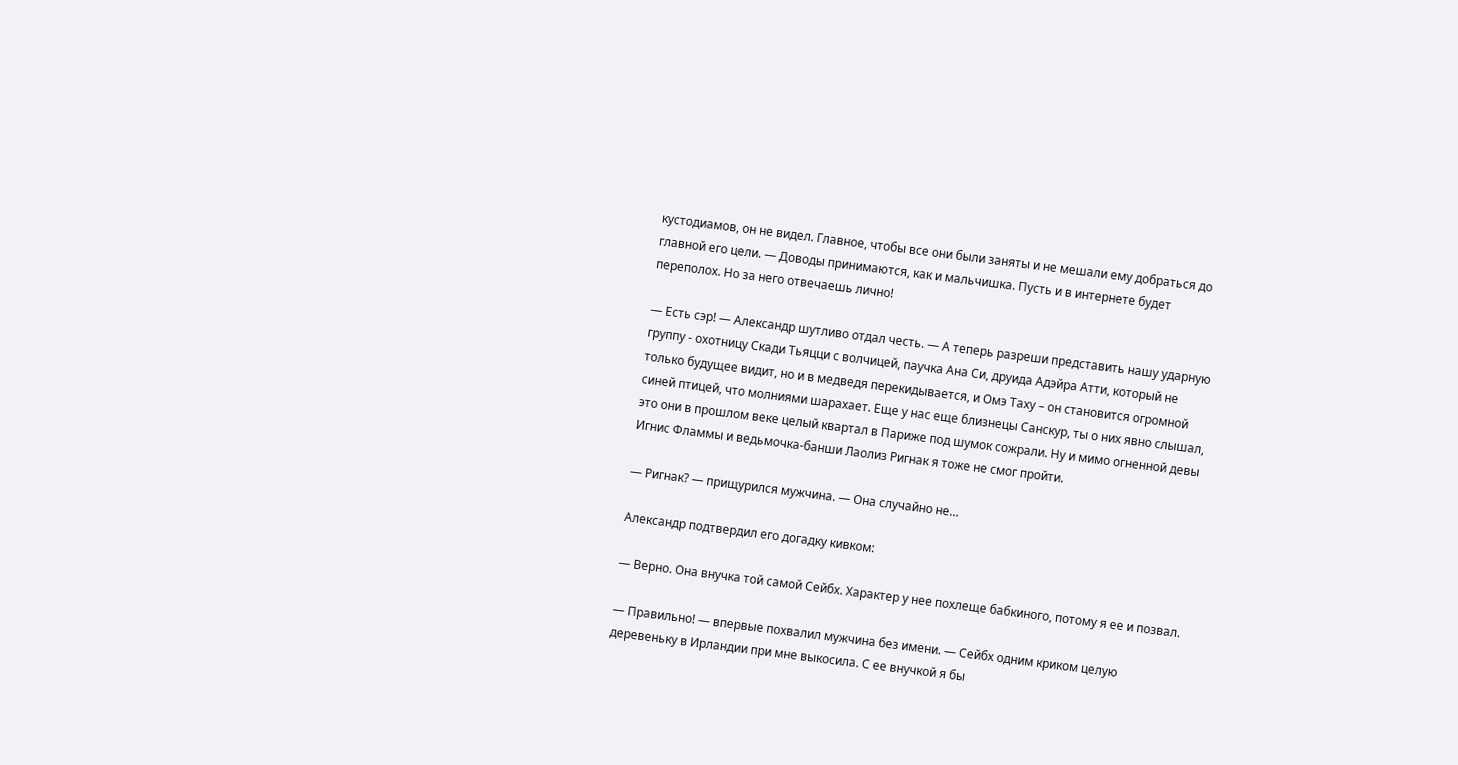кустодиамов, он не видел. Главное, чтобы все они были заняты и не мешали ему добраться до главной его цели. — Доводы принимаются, как и мальчишка. Пусть и в интернете будет переполох. Но за него отвечаешь лично!

— Есть сэр! — Александр шутливо отдал честь. — А теперь разреши представить нашу ударную группу - охотницу Скади Тьяцци с волчицей, паучка Ана Си, друида Адэйра Атти, который не только будущее видит, но и в медведя перекидывается, и Омэ Таху – он становится огромной синей птицей, что молниями шарахает. Еще у нас еще близнецы Санскур, ты о них явно слышал, это они в прошлом веке целый квартал в Париже под шумок сожрали. Ну и мимо огненной девы Игнис Фламмы и ведьмочка-банши Лаолиз Ригнак я тоже не смог пройти.

— Ригнак? — прищурился мужчина. — Она случайно не…

Александр подтвердил его догадку кивком:

— Верно. Она внучка той самой Сейбх. Характер у нее похлеще бабкиного, потому я ее и позвал.

— Правильно! — впервые похвалил мужчина без имени. — Сейбх одним криком целую деревеньку в Ирландии при мне выкосила. С ее внучкой я бы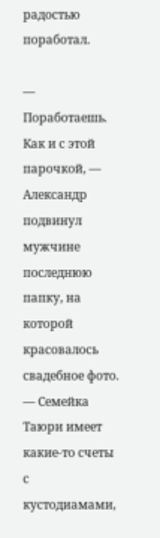радостью поработал.

— Поработаешь. Как и с этой парочкой, — Александр подвинул мужчине последнюю папку, на которой красовалось свадебное фото. — Семейка Таюри имеет какие-то счеты с кустодиамами,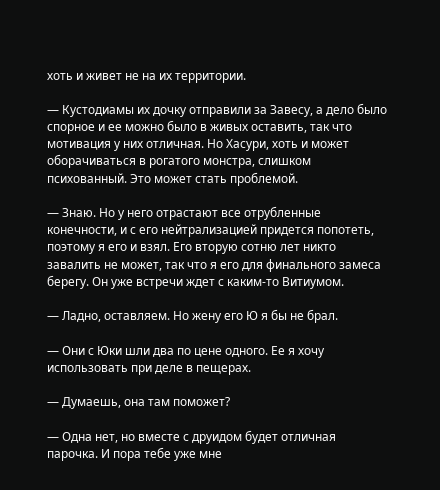хоть и живет не на их территории.

— Кустодиамы их дочку отправили за Завесу, а дело было спорное и ее можно было в живых оставить, так что мотивация у них отличная. Но Хасури, хоть и может оборачиваться в рогатого монстра, слишком психованный. Это может стать проблемой.

— Знаю. Но у него отрастают все отрубленные конечности, и с его нейтрализацией придется попотеть, поэтому я его и взял. Его вторую сотню лет никто завалить не может, так что я его для финального замеса берегу. Он уже встречи ждет с каким-то Витиумом.

— Ладно, оставляем. Но жену его Ю я бы не брал.

— Они с Юки шли два по цене одного. Ее я хочу использовать при деле в пещерах.

— Думаешь, она там поможет?

— Одна нет, но вместе с друидом будет отличная парочка. И пора тебе уже мне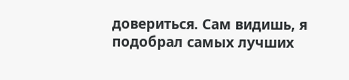довериться. Сам видишь, я подобрал самых лучших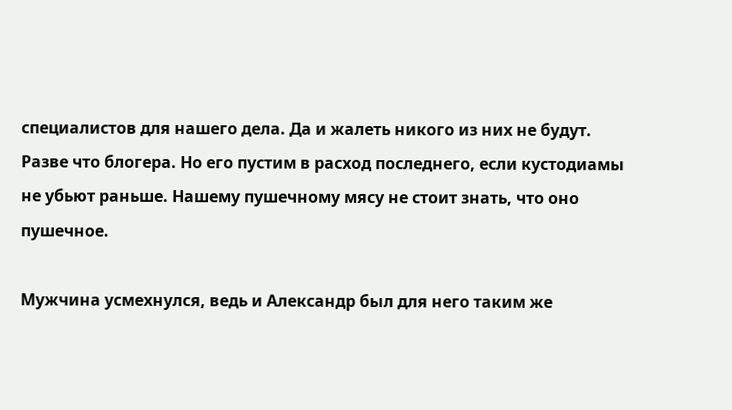специалистов для нашего дела. Да и жалеть никого из них не будут. Разве что блогера. Но его пустим в расход последнего, если кустодиамы не убьют раньше. Нашему пушечному мясу не стоит знать, что оно пушечное.

Мужчина усмехнулся, ведь и Александр был для него таким же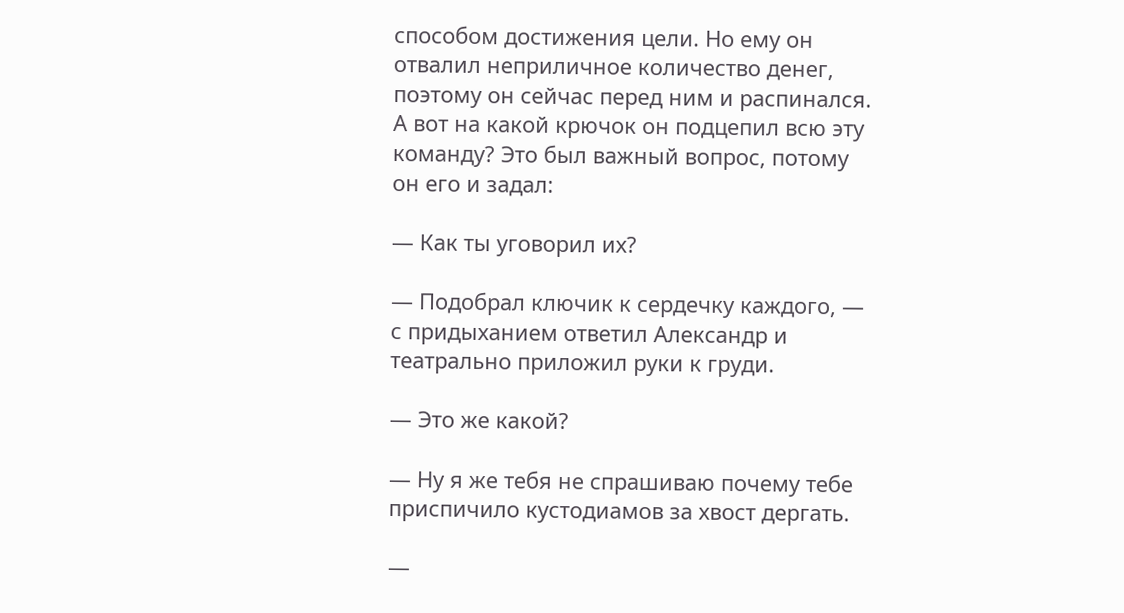способом достижения цели. Но ему он отвалил неприличное количество денег, поэтому он сейчас перед ним и распинался. А вот на какой крючок он подцепил всю эту команду? Это был важный вопрос, потому он его и задал:

— Как ты уговорил их?

— Подобрал ключик к сердечку каждого, — с придыханием ответил Александр и театрально приложил руки к груди.

— Это же какой?

— Ну я же тебя не спрашиваю почему тебе приспичило кустодиамов за хвост дергать.

—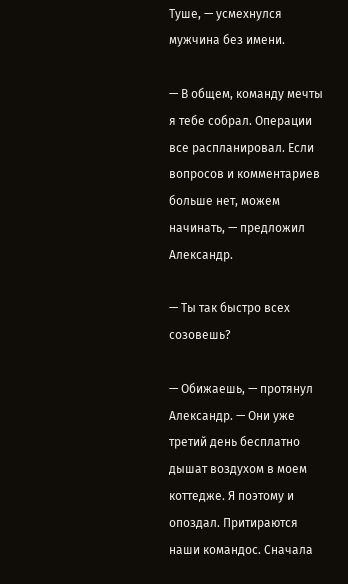Туше, — усмехнулся мужчина без имени.

— В общем, команду мечты я тебе собрал. Операции все распланировал. Если вопросов и комментариев больше нет, можем начинать, — предложил Александр.

— Ты так быстро всех созовешь?

— Обижаешь, — протянул Александр. — Они уже третий день бесплатно дышат воздухом в моем коттедже. Я поэтому и опоздал. Притираются наши командос. Сначала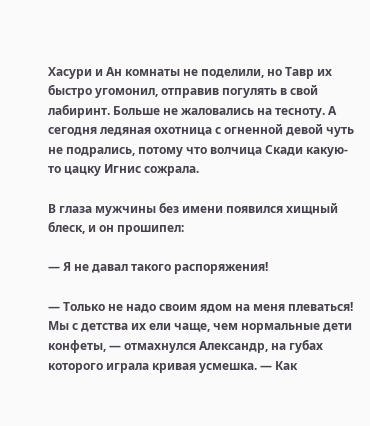Хасури и Ан комнаты не поделили, но Тавр их быстро угомонил, отправив погулять в свой лабиринт. Больше не жаловались на тесноту. А сегодня ледяная охотница с огненной девой чуть не подрались, потому что волчица Скади какую-то цацку Игнис сожрала.

В глаза мужчины без имени появился хищный блеск, и он прошипел:

— Я не давал такого распоряжения!

— Только не надо своим ядом на меня плеваться! Мы с детства их ели чаще, чем нормальные дети конфеты, — отмахнулся Александр, на губах которого играла кривая усмешка. — Как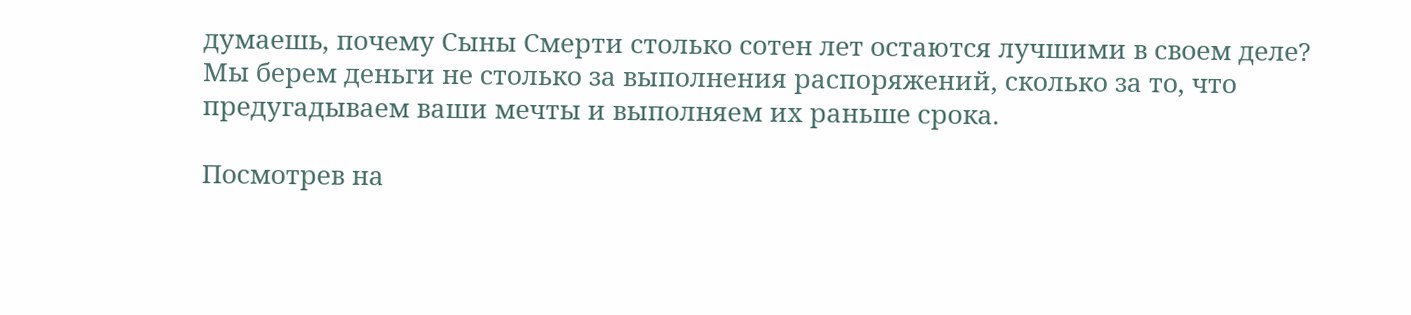думаешь, почему Сыны Смерти столько сотен лет остаются лучшими в своем деле? Мы берем деньги не столько за выполнения распоряжений, сколько за то, что предугадываем ваши мечты и выполняем их раньше срока.

Посмотрев на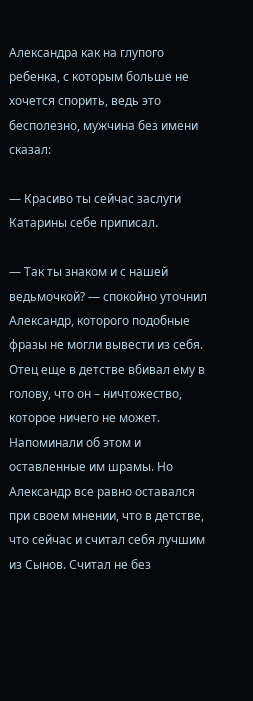Александра как на глупого ребенка, с которым больше не хочется спорить, ведь это бесполезно, мужчина без имени сказал:

— Красиво ты сейчас заслуги Катарины себе приписал.

— Так ты знаком и с нашей ведьмочкой? — спокойно уточнил Александр, которого подобные фразы не могли вывести из себя. Отец еще в детстве вбивал ему в голову, что он – ничтожество, которое ничего не может. Напоминали об этом и оставленные им шрамы. Но Александр все равно оставался при своем мнении, что в детстве, что сейчас и считал себя лучшим из Сынов. Считал не без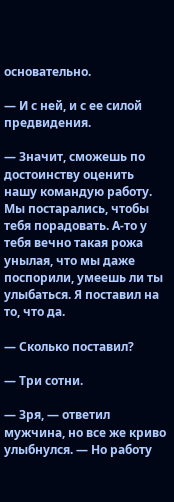основательно.

— И с ней, и с ее силой предвидения.

— Значит, сможешь по достоинству оценить нашу командую работу. Мы постарались, чтобы тебя порадовать. А-то у тебя вечно такая рожа унылая, что мы даже поспорили, умеешь ли ты улыбаться. Я поставил на то, что да.

— Сколько поставил?

— Три сотни.

— Зря, — ответил мужчина, но все же криво улыбнулся. — Но работу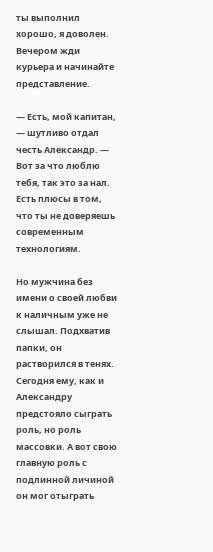ты выполнил хорошо, я доволен. Вечером жди курьера и начинайте представление.

— Есть, мой капитан, — шутливо отдал честь Александр. — Вот за что люблю тебя, так это за нал. Есть плюсы в том, что ты не доверяешь современным технологиям.

Но мужчина без имени о своей любви к наличным уже не слышал. Подхватив папки, он растворился в тенях. Сегодня ему, как и Александру предстояло сыграть роль, но роль массовки. А вот свою главную роль с подлинной личиной он мог отыграть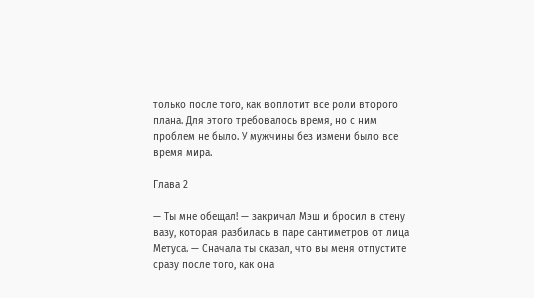только после того, как воплотит все роли второго плана. Для этого требовалось время, но с ним проблем не было. У мужчины без измени было все время мира.

Глава 2

— Ты мне обещал! — закричал Мэш и бросил в стену вазу, которая разбилась в паре сантиметров от лица Метуса. — Сначала ты сказал, что вы меня отпустите сразу после того, как она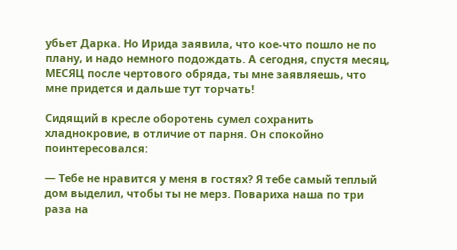убьет Дарка. Но Ирида заявила, что кое-что пошло не по плану, и надо немного подождать. А сегодня, спустя месяц, МЕСЯЦ после чертового обряда, ты мне заявляешь, что мне придется и дальше тут торчать!

Сидящий в кресле оборотень сумел сохранить хладнокровие, в отличие от парня. Он спокойно поинтересовался:

— Тебе не нравится у меня в гостях? Я тебе самый теплый дом выделил, чтобы ты не мерз. Повариха наша по три раза на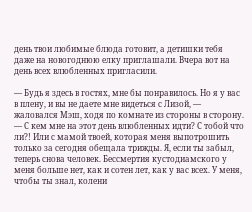день твои любимые блюда готовит, а детишки тебя даже на новогоднюю елку приглашали. Вчера вот на день всех влюбленных пригласили.

— Будь я здесь в гостях, мне бы понравилось. Но я у вас в плену, и вы не даете мне видеться с Лизой, — жаловался Мэш, ходя по комнате из стороны в сторону. — С кем мне на этот день влюбленных идти? С тобой что ли?! Или с мамой твоей, которая меня выпотрошить только за сегодня обещала трижды. Я, если ты забыл, теперь снова человек. Бессмертия кустодиамского у меня больше нет, как и сотен лет, как у вас всех. У меня, чтобы ты знал, колени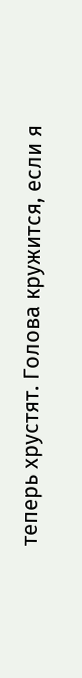теперь хрустят. Голова кружится, если я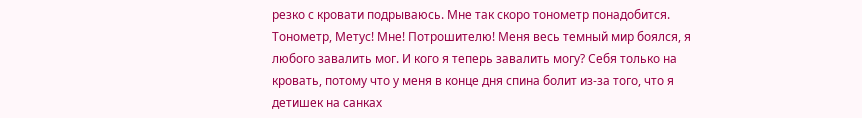резко с кровати подрываюсь. Мне так скоро тонометр понадобится. Тонометр, Метус! Мне! Потрошителю! Меня весь темный мир боялся, я любого завалить мог. И кого я теперь завалить могу? Себя только на кровать, потому что у меня в конце дня спина болит из-за того, что я детишек на санках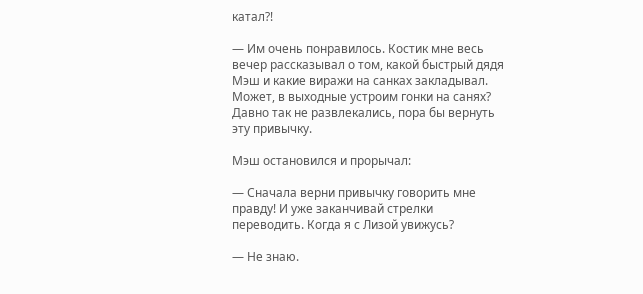катал?!

— Им очень понравилось. Костик мне весь вечер рассказывал о том, какой быстрый дядя Мэш и какие виражи на санках закладывал. Может, в выходные устроим гонки на санях? Давно так не развлекались, пора бы вернуть эту привычку.

Мэш остановился и прорычал:

— Сначала верни привычку говорить мне правду! И уже заканчивай стрелки переводить. Когда я с Лизой увижусь?

— Не знаю.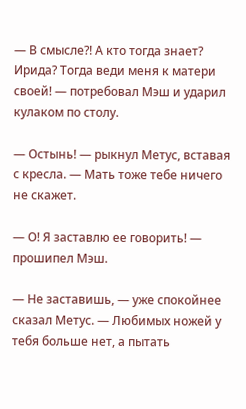— В смысле?! А кто тогда знает? Ирида? Тогда веди меня к матери своей! — потребовал Мэш и ударил кулаком по столу.

— Остынь! — рыкнул Метус, вставая с кресла. — Мать тоже тебе ничего не скажет.

— О! Я заставлю ее говорить! — прошипел Мэш.

— Не заставишь, — уже спокойнее сказал Метус. — Любимых ножей у тебя больше нет, а пытать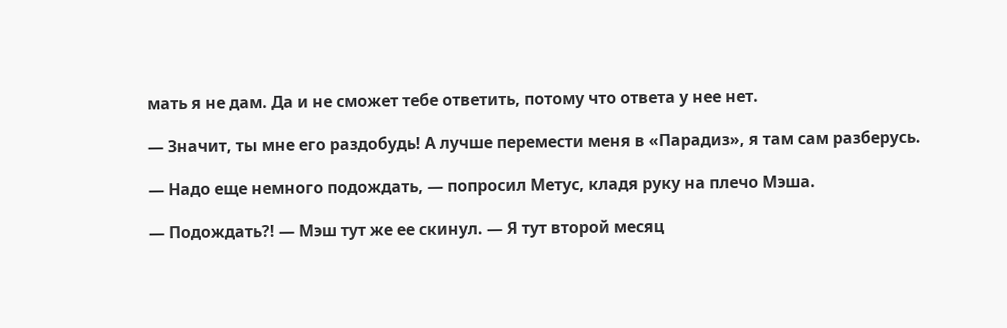мать я не дам. Да и не сможет тебе ответить, потому что ответа у нее нет.

— Значит, ты мне его раздобудь! А лучше перемести меня в «Парадиз», я там сам разберусь.

— Надо еще немного подождать, — попросил Метус, кладя руку на плечо Мэша.

— Подождать?! — Мэш тут же ее скинул. — Я тут второй месяц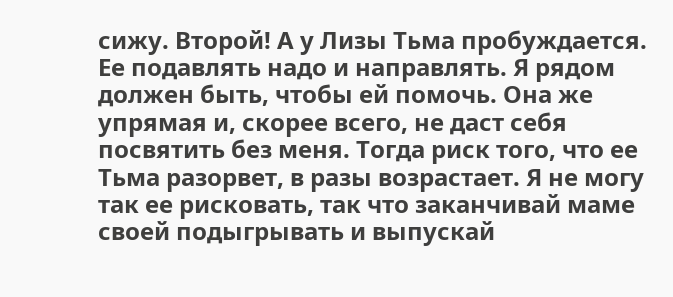сижу. Второй! А у Лизы Тьма пробуждается. Ее подавлять надо и направлять. Я рядом должен быть, чтобы ей помочь. Она же упрямая и, скорее всего, не даст себя посвятить без меня. Тогда риск того, что ее Тьма разорвет, в разы возрастает. Я не могу так ее рисковать, так что заканчивай маме своей подыгрывать и выпускай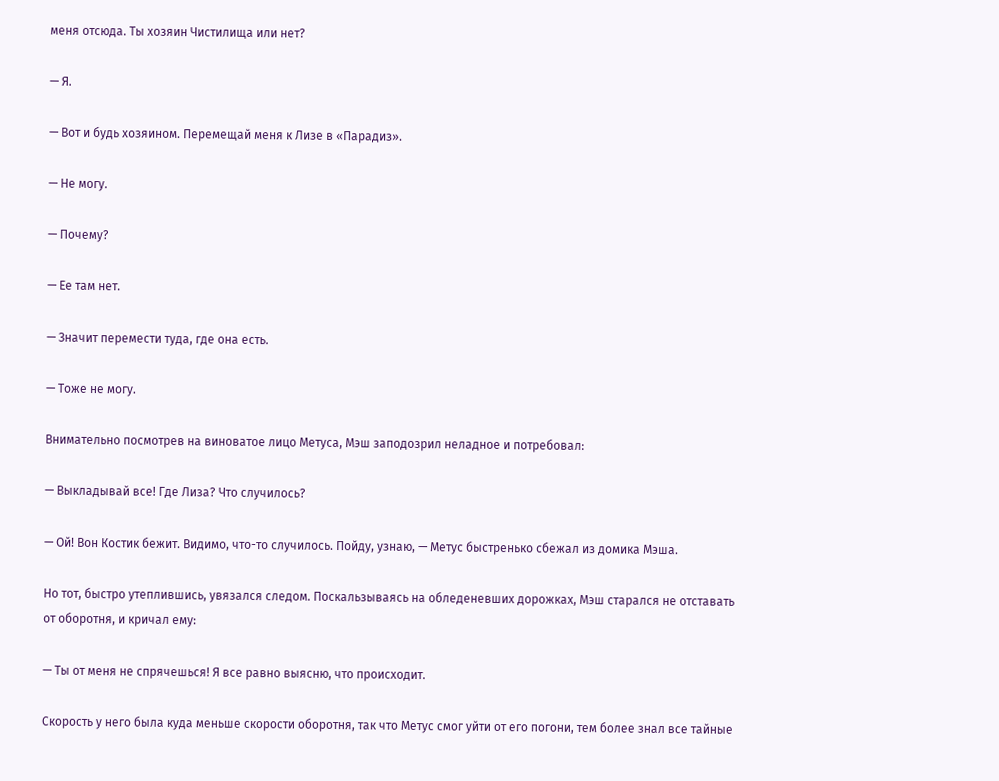меня отсюда. Ты хозяин Чистилища или нет?

— Я.

— Вот и будь хозяином. Перемещай меня к Лизе в «Парадиз».

— Не могу.

— Почему?

— Ее там нет.

— Значит перемести туда, где она есть.

— Тоже не могу.

Внимательно посмотрев на виноватое лицо Метуса, Мэш заподозрил неладное и потребовал:

— Выкладывай все! Где Лиза? Что случилось?

— Ой! Вон Костик бежит. Видимо, что-то случилось. Пойду, узнаю, — Метус быстренько сбежал из домика Мэша.

Но тот, быстро утеплившись, увязался следом. Поскальзываясь на обледеневших дорожках, Мэш старался не отставать от оборотня, и кричал ему:

— Ты от меня не спрячешься! Я все равно выясню, что происходит.

Скорость у него была куда меньше скорости оборотня, так что Метус смог уйти от его погони, тем более знал все тайные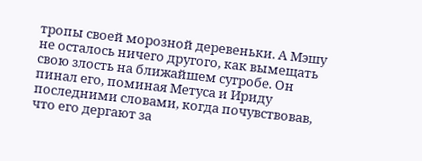тропы своей морозной деревеньки. А Мэшу не осталось ничего другого, как вымещать свою злость на ближайшем сугробе. Он пинал его, поминая Метуса и Ириду последними словами, когда почувствовав, что его дергают за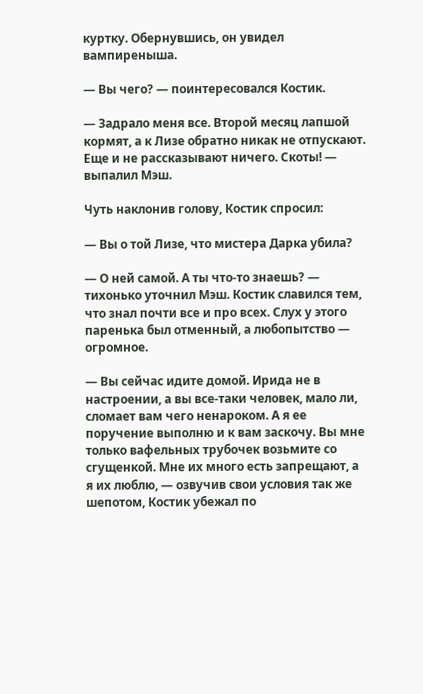куртку. Обернувшись, он увидел вампиреныша.

— Вы чего? — поинтересовался Костик.

— Задрало меня все. Второй месяц лапшой кормят, а к Лизе обратно никак не отпускают. Еще и не рассказывают ничего. Скоты! — выпалил Мэш.

Чуть наклонив голову, Костик спросил:

— Вы о той Лизе, что мистера Дарка убила?

— О ней самой. А ты что-то знаешь? — тихонько уточнил Мэш. Костик славился тем, что знал почти все и про всех. Слух у этого паренька был отменный, а любопытство — огромное.

— Вы сейчас идите домой. Ирида не в настроении, а вы все-таки человек, мало ли, сломает вам чего ненароком. А я ее поручение выполню и к вам заскочу. Вы мне только вафельных трубочек возьмите со сгущенкой. Мне их много есть запрещают, а я их люблю, — озвучив свои условия так же шепотом, Костик убежал по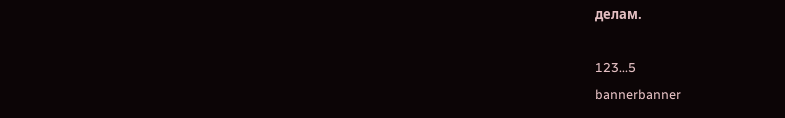делам.

123...5
bannerbanner